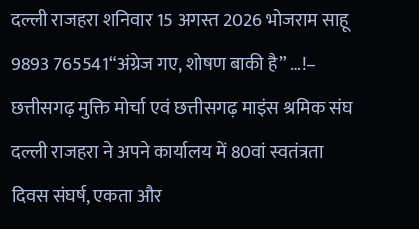दल्ली राजहरा शनिवार 15 अगस्त 2026 भोजराम साहू 9893 765541“अंग्रेज गए, शोषण बाकी है” …!– छत्तीसगढ़ मुक्ति मोर्चा एवं छत्तीसगढ़ माइंस श्रमिक संघ दल्ली राजहरा ने अपने कार्यालय में 80वां स्वतंत्रता दिवस संघर्ष, एकता और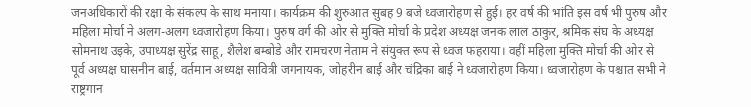जनअधिकारों की रक्षा के संकल्प के साथ मनाया। कार्यक्रम की शुरुआत सुबह 9 बजे ध्वजारोहण से हुई। हर वर्ष की भांति इस वर्ष भी पुरुष और महिला मोर्चा ने अलग-अलग ध्वजारोहण किया। पुरुष वर्ग की ओर से मुक्ति मोर्चा के प्रदेश अध्यक्ष जनक लाल ठाकुर, श्रमिक संघ के अध्यक्ष सोमनाथ उइके, उपाध्यक्ष सुरेंद्र साहू, शैलेश बम्बोडे और रामचरण नेताम ने संयुक्त रूप से ध्वज फहराया। वहीं महिला मुक्ति मोर्चा की ओर से पूर्व अध्यक्ष घासनीन बाई, वर्तमान अध्यक्ष सावित्री जगनायक, जोहरीन बाई और चंद्रिका बाई ने ध्वजारोहण किया। ध्वजारोहण के पश्चात सभी ने राष्ट्रगान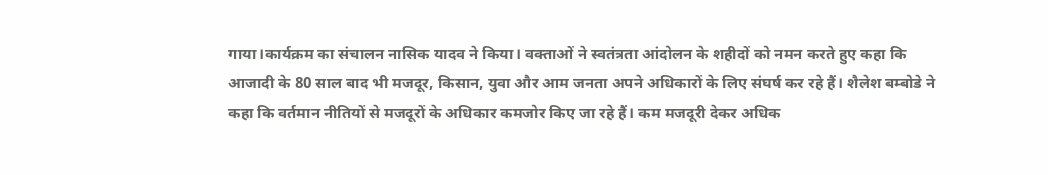गाया।कार्यक्रम का संचालन नासिक यादव ने किया। वक्ताओं ने स्वतंत्रता आंदोलन के शहीदों को नमन करते हुए कहा कि आजादी के 80 साल बाद भी मजदूर, किसान, युवा और आम जनता अपने अधिकारों के लिए संघर्ष कर रहे हैं। शैलेश बम्बोडे ने कहा कि वर्तमान नीतियों से मजदूरों के अधिकार कमजोर किए जा रहे हैं। कम मजदूरी देकर अधिक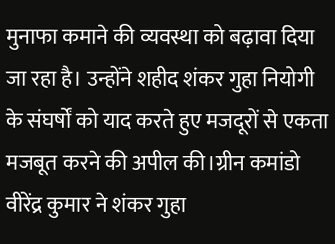मुनाफा कमाने की व्यवस्था को बढ़ावा दिया जा रहा है। उन्होंने शहीद शंकर गुहा नियोगी के संघर्षों को याद करते हुए मजदूरों से एकता मजबूत करने की अपील की।ग्रीन कमांडो वीरेंद्र कुमार ने शंकर गुहा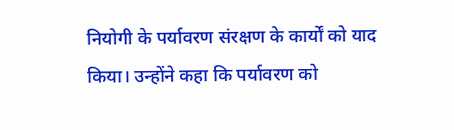नियोगी के पर्यावरण संरक्षण के कार्यों को याद किया। उन्होंने कहा कि पर्यावरण को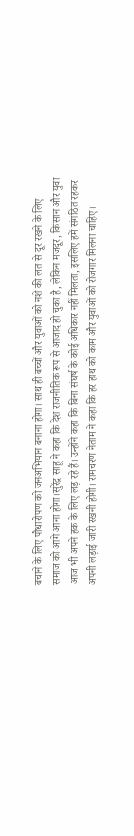बचाने के लिए पौधारोपण को जनअभियान बनाना होगा। साथ ही बच्चों और युवाओं को नशे की लत से दूर रखने के लिए समाज को आगे आना होगा।सुरेंद्र साहू ने कहा कि देश राजनीतिक रूप से आजाद हो चुका है, लेकिन मजदूर, किसान और युवा आज भी अपने हक के लिए लड़ रहे हैं। उन्होंने कहा कि बिना संघर्ष के कोई अधिकार नहीं मिलता, इसलिए हमें संगठित रहकर अपनी लड़ाई जारी रखनी होगी। रामचरण नेताम ने कहा कि हर हाथ को काम और युवाओं को रोजगार मिलना चाहिए।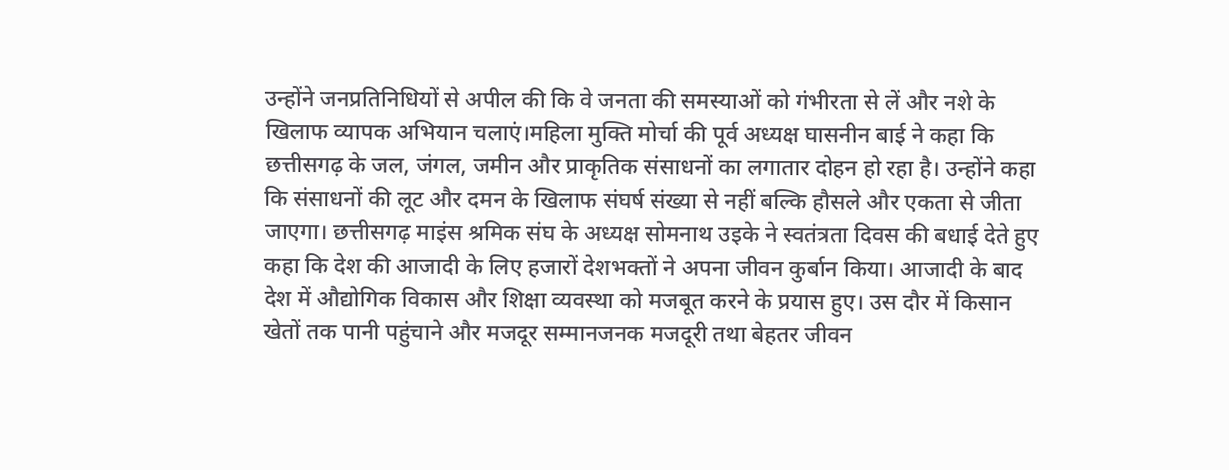उन्होंने जनप्रतिनिधियों से अपील की कि वे जनता की समस्याओं को गंभीरता से लें और नशे के खिलाफ व्यापक अभियान चलाएं।महिला मुक्ति मोर्चा की पूर्व अध्यक्ष घासनीन बाई ने कहा कि छत्तीसगढ़ के जल, जंगल, जमीन और प्राकृतिक संसाधनों का लगातार दोहन हो रहा है। उन्होंने कहा कि संसाधनों की लूट और दमन के खिलाफ संघर्ष संख्या से नहीं बल्कि हौसले और एकता से जीता जाएगा। छत्तीसगढ़ माइंस श्रमिक संघ के अध्यक्ष सोमनाथ उइके ने स्वतंत्रता दिवस की बधाई देते हुए कहा कि देश की आजादी के लिए हजारों देशभक्तों ने अपना जीवन कुर्बान किया। आजादी के बाद देश में औद्योगिक विकास और शिक्षा व्यवस्था को मजबूत करने के प्रयास हुए। उस दौर में किसान खेतों तक पानी पहुंचाने और मजदूर सम्मानजनक मजदूरी तथा बेहतर जीवन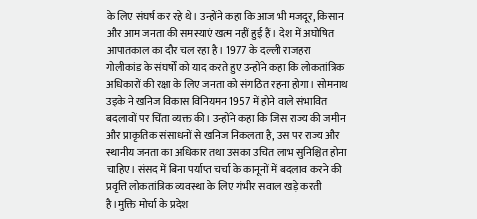के लिए संघर्ष कर रहे थे। उन्होंने कहा कि आज भी मजदूर, किसान और आम जनता की समस्याएं खत्म नहीं हुई हैं। देश में अघोषित आपातकाल का दौर चल रहा है। 1977 के दल्ली राजहरा गोलीकांड के संघर्षों को याद करते हुए उन्होंने कहा कि लोकतांत्रिक अधिकारों की रक्षा के लिए जनता को संगठित रहना होगा। सोमनाथ उइके ने खनिज विकास विनियमन 1957 में होने वाले संभावित बदलावों पर चिंता व्यक्त की। उन्होंने कहा कि जिस राज्य की जमीन और प्राकृतिक संसाधनों से खनिज निकलता है, उस पर राज्य और स्थानीय जनता का अधिकार तथा उसका उचित लाभ सुनिश्चित होना चाहिए। संसद में बिना पर्याप्त चर्चा के कानूनों में बदलाव करने की प्रवृत्ति लोकतांत्रिक व्यवस्था के लिए गंभीर सवाल खड़े करती है।मुक्ति मोर्चा के प्रदेश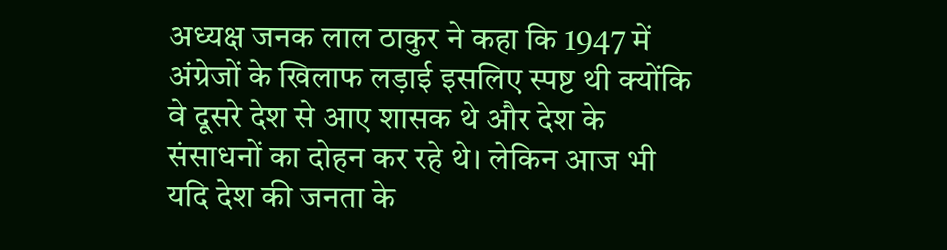अध्यक्ष जनक लाल ठाकुर ने कहा कि 1947 में अंग्रेजों के खिलाफ लड़ाई इसलिए स्पष्ट थी क्योंकि वे दूसरे देश से आए शासक थे और देश के संसाधनों का दोहन कर रहे थे। लेकिन आज भी यदि देश की जनता के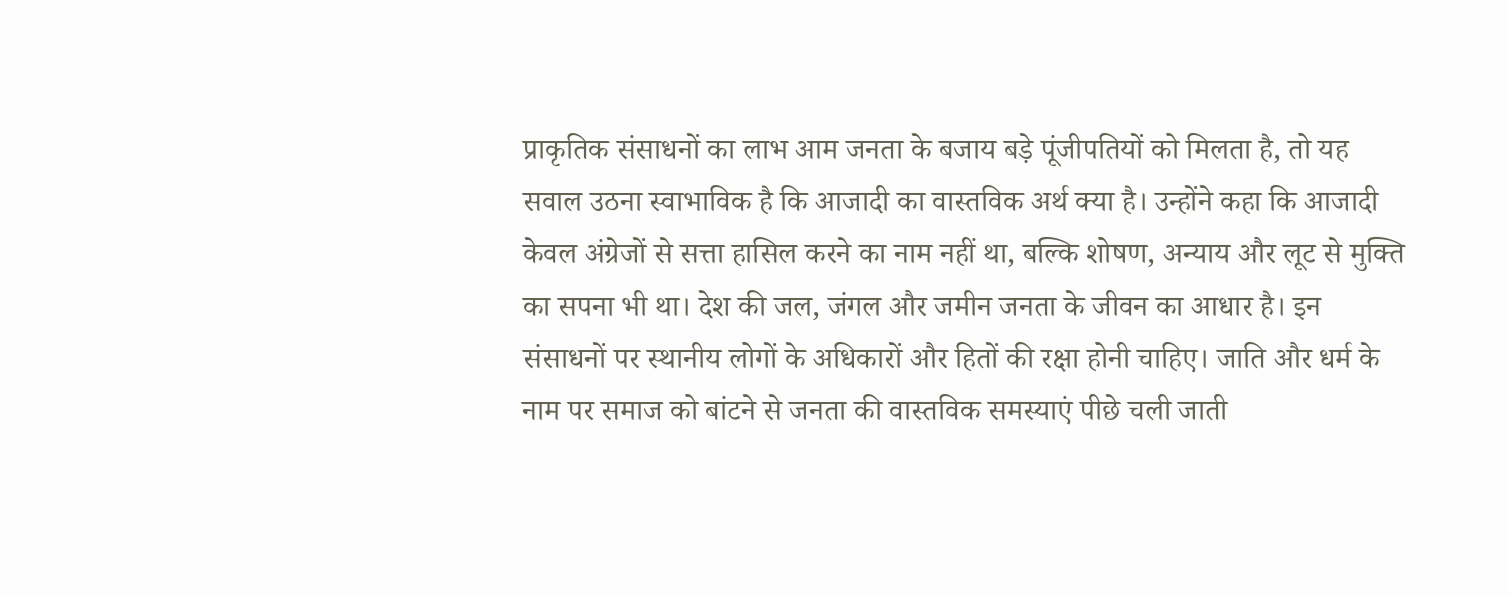प्राकृतिक संसाधनों का लाभ आम जनता के बजाय बड़े पूंजीपतियों को मिलता है, तो यह सवाल उठना स्वाभाविक है कि आजादी का वास्तविक अर्थ क्या है। उन्होंने कहा कि आजादी केवल अंग्रेजों से सत्ता हासिल करने का नाम नहीं था, बल्कि शोषण, अन्याय और लूट से मुक्ति का सपना भी था। देश की जल, जंगल और जमीन जनता के जीवन का आधार है। इन संसाधनों पर स्थानीय लोगों के अधिकारों और हितों की रक्षा होनी चाहिए। जाति और धर्म के नाम पर समाज को बांटने से जनता की वास्तविक समस्याएं पीछे चली जाती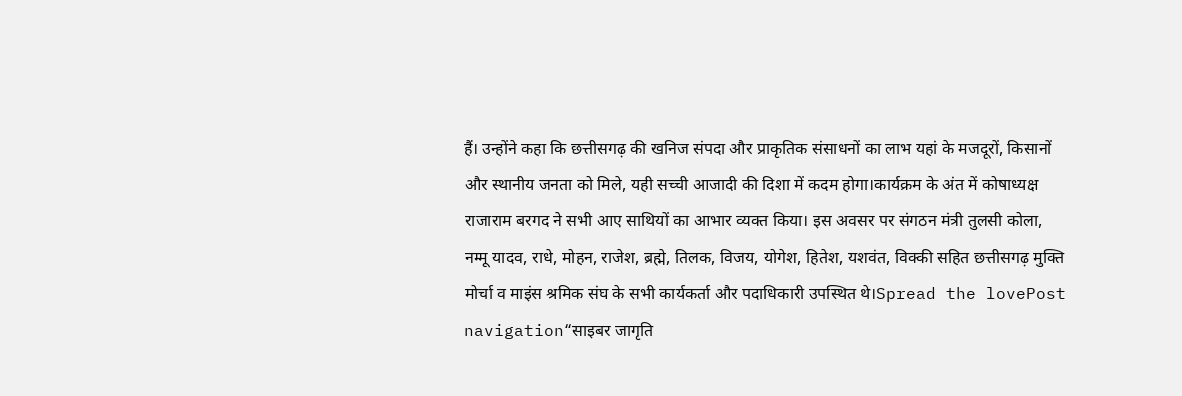हैं। उन्होंने कहा कि छत्तीसगढ़ की खनिज संपदा और प्राकृतिक संसाधनों का लाभ यहां के मजदूरों, किसानों और स्थानीय जनता को मिले, यही सच्ची आजादी की दिशा में कदम होगा।कार्यक्रम के अंत में कोषाध्यक्ष राजाराम बरगद ने सभी आए साथियों का आभार व्यक्त किया। इस अवसर पर संगठन मंत्री तुलसी कोला, नम्मू यादव, राधे, मोहन, राजेश, ब्रह्मे, तिलक, विजय, योगेश, हितेश, यशवंत, विक्की सहित छत्तीसगढ़ मुक्ति मोर्चा व माइंस श्रमिक संघ के सभी कार्यकर्ता और पदाधिकारी उपस्थित थे।Spread the lovePost navigation“साइबर जागृति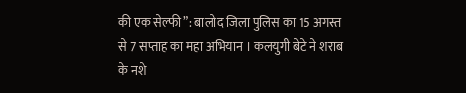की एक सेल्फी”: बालोद जिला पुलिस का 15 अगस्त से 7 सप्ताह का महा अभियान । कलयुगी बेटे ने शराब के नशे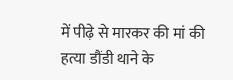में पीढ़े से मारकर की मां की हत्या डौंडी थाने के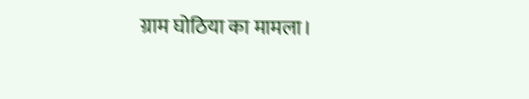ग्राम घोठिया का मामला।